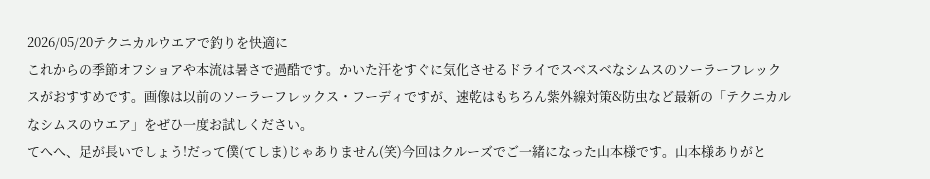2026/05/20テクニカルウエアで釣りを快適に
これからの季節オフショアや本流は暑さで過酷です。かいた汗をすぐに気化させるドライでスベスベなシムスのソーラーフレックスがおすすめです。画像は以前のソーラーフレックス・フーディですが、速乾はもちろん紫外線対策&防虫など最新の「テクニカルなシムスのウエア」をぜひ一度お試しください。
てへへ、足が長いでしょう!だって僕(てしま)じゃありません(笑)今回はクルーズでご一緒になった山本様です。山本様ありがと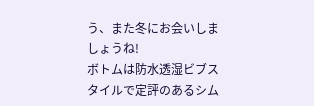う、また冬にお会いしましょうね!
ボトムは防水透湿ビブスタイルで定評のあるシム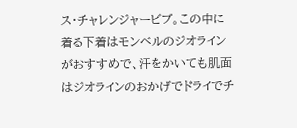ス・チャレンジャービブ。この中に着る下着はモンベルのジオラインがおすすめで、汗をかいても肌面はジオラインのおかげでドライでチ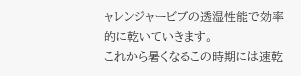ャレンジャービブの透湿性能で効率的に乾いていきます。
これから暑くなるこの時期には速乾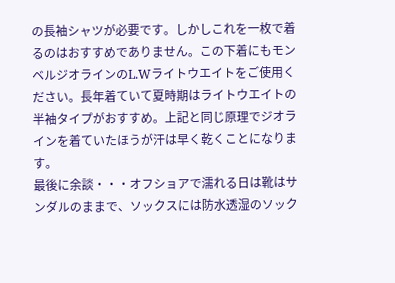の長袖シャツが必要です。しかしこれを一枚で着るのはおすすめでありません。この下着にもモンベルジオラインのL.Wライトウエイトをご使用ください。長年着ていて夏時期はライトウエイトの半袖タイプがおすすめ。上記と同じ原理でジオラインを着ていたほうが汗は早く乾くことになります。
最後に余談・・・オフショアで濡れる日は靴はサンダルのままで、ソックスには防水透湿のソック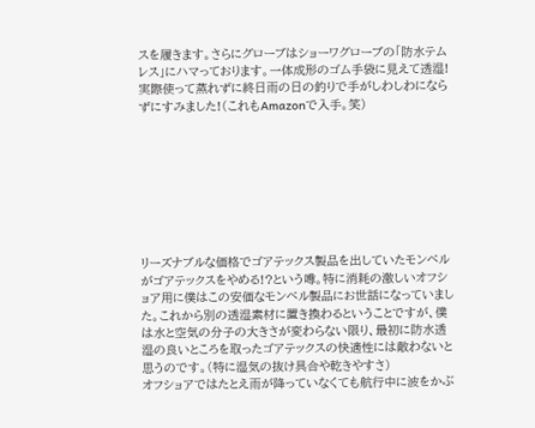スを履きます。さらにグローブはショーワグローブの「防水テムレス」にハマっております。一体成形のゴム手袋に見えて透湿!実際使って蒸れずに終日雨の日の釣りで手がしわしわにならずにすみました!(これもAmazonで入手。笑)








リーズナブルな価格でゴアテックス製品を出していたモンベルがゴアテックスをやめる!?という噂。特に消耗の激しいオフショア用に僕はこの安価なモンベル製品にお世話になっていました。これから別の透湿素材に置き換わるということですが、僕は水と空気の分子の大きさが変わらない限り、最初に防水透湿の良いところを取ったゴアテックスの快適性には敵わないと思うのです。(特に湿気の抜け具合や乾きやすさ)
オフショアではたとえ雨が降っていなくても航行中に波をかぶ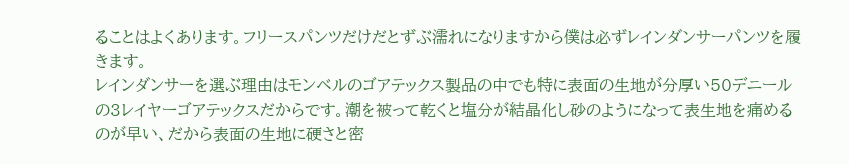ることはよくあります。フリースパンツだけだとずぶ濡れになりますから僕は必ずレインダンサーパンツを履きます。
レインダンサーを選ぶ理由はモンベルのゴアテックス製品の中でも特に表面の生地が分厚い50デニールの3レイヤーゴアテックスだからです。潮を被って乾くと塩分が結晶化し砂のようになって表生地を痛めるのが早い、だから表面の生地に硬さと密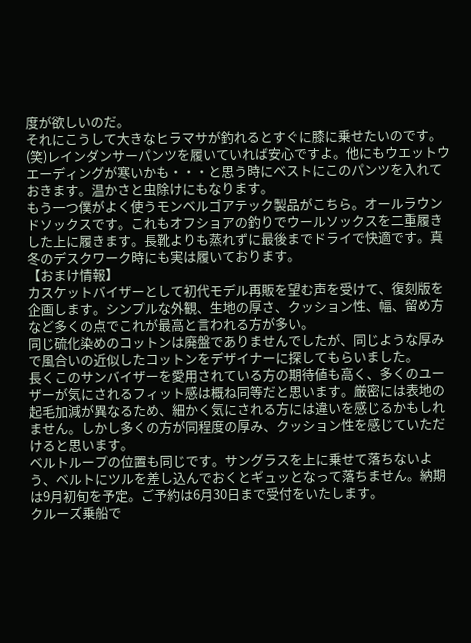度が欲しいのだ。
それにこうして大きなヒラマサが釣れるとすぐに膝に乗せたいのです。(笑)レインダンサーパンツを履いていれば安心ですよ。他にもウエットウエーディングが寒いかも・・・と思う時にベストにこのパンツを入れておきます。温かさと虫除けにもなります。
もう一つ僕がよく使うモンベルゴアテック製品がこちら。オールラウンドソックスです。これもオフショアの釣りでウールソックスを二重履きした上に履きます。長靴よりも蒸れずに最後までドライで快適です。真冬のデスクワーク時にも実は履いております。
【おまけ情報】
カスケットバイザーとして初代モデル再販を望む声を受けて、復刻版を企画します。シンプルな外観、生地の厚さ、クッション性、幅、留め方など多くの点でこれが最高と言われる方が多い。
同じ硫化染めのコットンは廃盤でありませんでしたが、同じような厚みで風合いの近似したコットンをデザイナーに探してもらいました。
長くこのサンバイザーを愛用されている方の期待値も高く、多くのユーザーが気にされるフィット感は概ね同等だと思います。厳密には表地の起毛加減が異なるため、細かく気にされる方には違いを感じるかもしれません。しかし多くの方が同程度の厚み、クッション性を感じていただけると思います。
ベルトループの位置も同じです。サングラスを上に乗せて落ちないよう、ベルトにツルを差し込んでおくとギュッとなって落ちません。納期は9月初旬を予定。ご予約は6月30日まで受付をいたします。
クルーズ乗船で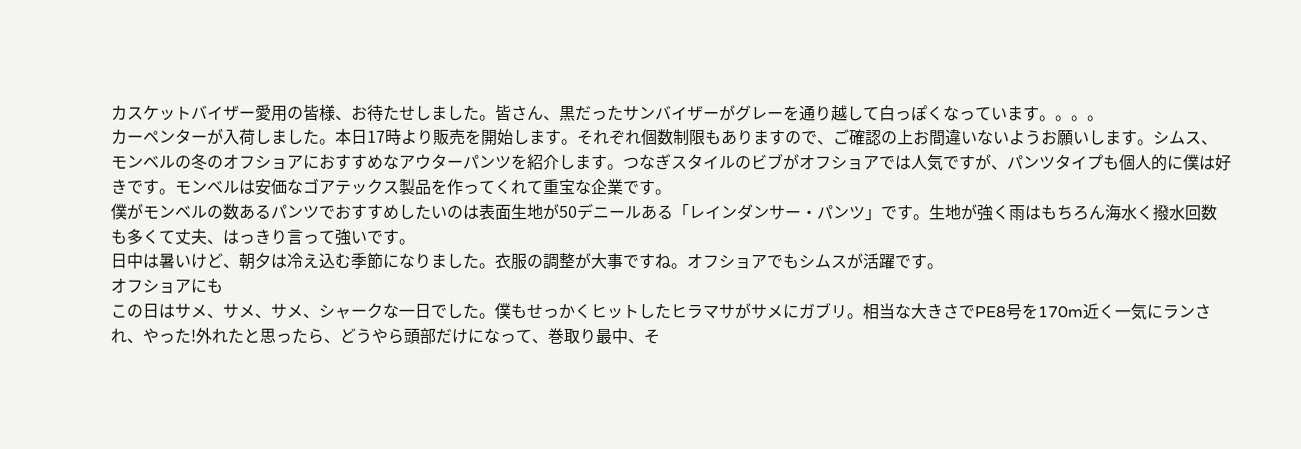カスケットバイザー愛用の皆様、お待たせしました。皆さん、黒だったサンバイザーがグレーを通り越して白っぽくなっています。。。。
カーペンターが入荷しました。本日17時より販売を開始します。それぞれ個数制限もありますので、ご確認の上お間違いないようお願いします。シムス、モンベルの冬のオフショアにおすすめなアウターパンツを紹介します。つなぎスタイルのビブがオフショアでは人気ですが、パンツタイプも個人的に僕は好きです。モンベルは安価なゴアテックス製品を作ってくれて重宝な企業です。
僕がモンベルの数あるパンツでおすすめしたいのは表面生地が50デニールある「レインダンサー・パンツ」です。生地が強く雨はもちろん海水く撥水回数も多くて丈夫、はっきり言って強いです。
日中は暑いけど、朝夕は冷え込む季節になりました。衣服の調整が大事ですね。オフショアでもシムスが活躍です。
オフショアにも
この日はサメ、サメ、サメ、シャークな一日でした。僕もせっかくヒットしたヒラマサがサメにガブリ。相当な大きさでPE8号を170m近く一気にランされ、やった!外れたと思ったら、どうやら頭部だけになって、巻取り最中、そ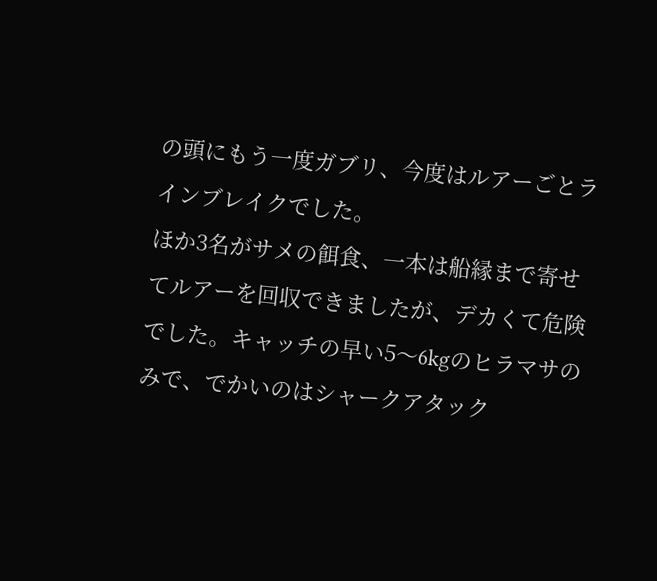の頭にもう一度ガブリ、今度はルアーごとラインブレイクでした。
ほか3名がサメの餌食、一本は船縁まで寄せてルアーを回収できましたが、デカくて危険でした。キャッチの早い5〜6kgのヒラマサのみで、でかいのはシャークアタック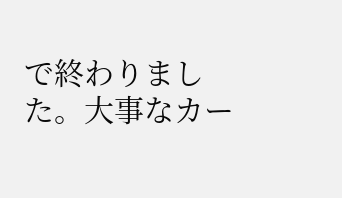で終わりました。大事なカー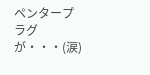ペンタープラグが・・・(涙)